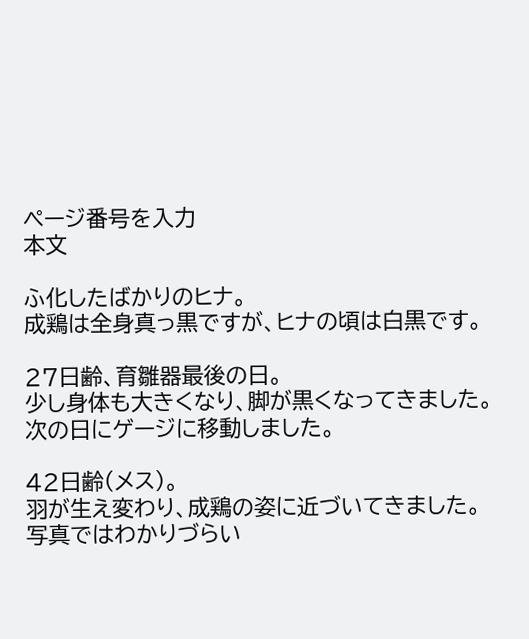ページ番号を入力
本文

ふ化したばかりのヒナ。
成鶏は全身真っ黒ですが、ヒナの頃は白黒です。

27日齢、育雛器最後の日。
少し身体も大きくなり、脚が黒くなってきました。
次の日にゲージに移動しました。

42日齢(メス)。
羽が生え変わり、成鶏の姿に近づいてきました。
写真ではわかりづらい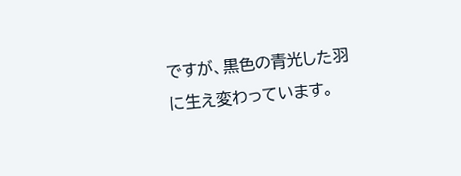ですが、黒色の青光した羽に生え変わっています。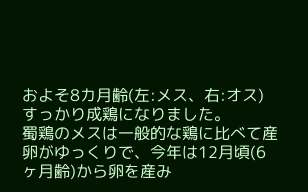およそ8カ月齢(左:メス、右:オス)
すっかり成鶏になりました。
蜀鶏のメスは一般的な鶏に比べて産卵がゆっくりで、今年は12月頃(6ヶ月齢)から卵を産み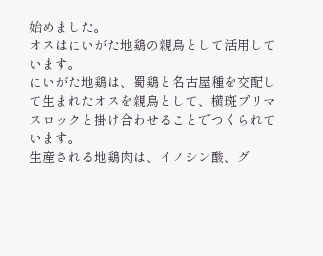始めました。
オスはにいがた地鶏の親鳥として活用しています。
にいがた地鶏は、蜀鶏と名古屋種を交配して生まれたオスを親鳥として、横斑プリマスロックと掛け合わせることでつくられています。
生産される地鶏肉は、イノシン酸、グ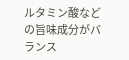ルタミン酸などの旨味成分がバランス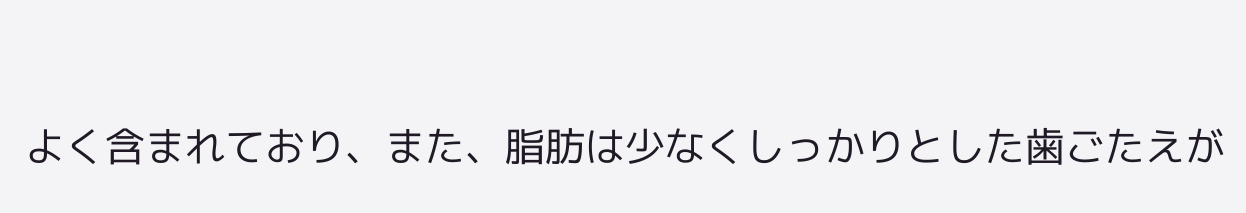よく含まれており、また、脂肪は少なくしっかりとした歯ごたえが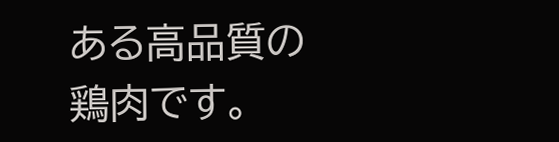ある高品質の鶏肉です。